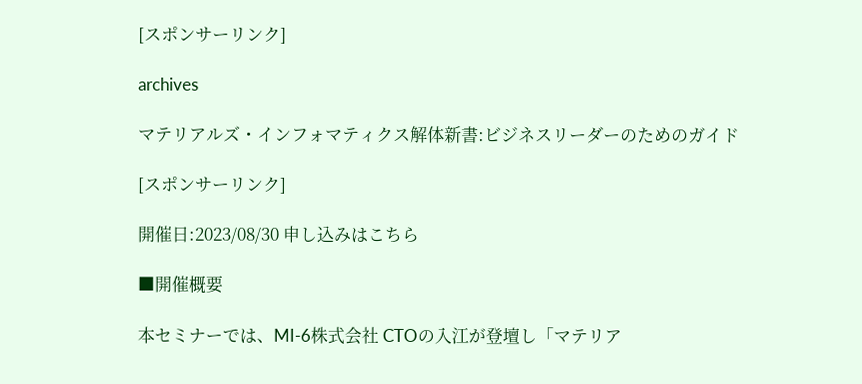[スポンサーリンク]

archives

マテリアルズ・インフォマティクス解体新書:ビジネスリーダーのためのガイド

[スポンサーリンク]

開催日:2023/08/30 申し込みはこちら

■開催概要

本セミナーでは、MI-6株式会社 CTOの入江が登壇し「マテリア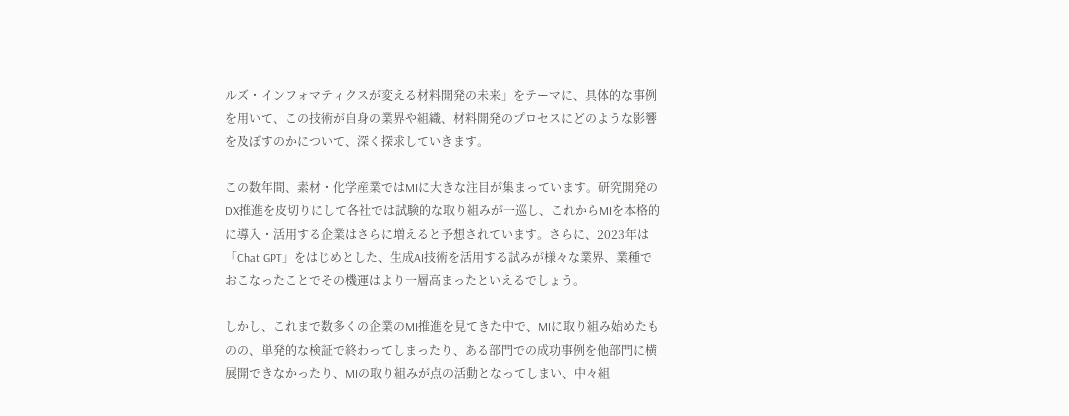ルズ・インフォマティクスが変える材料開発の未来」をテーマに、具体的な事例を用いて、この技術が自身の業界や組織、材料開発のプロセスにどのような影響を及ぼすのかについて、深く探求していきます。

この数年間、素材・化学産業ではMIに大きな注目が集まっています。研究開発のDX推進を皮切りにして各社では試験的な取り組みが一巡し、これからMIを本格的に導入・活用する企業はさらに増えると予想されています。さらに、2023年は「Chat GPT」をはじめとした、生成AI技術を活用する試みが様々な業界、業種でおこなったことでその機運はより一層高まったといえるでしょう。

しかし、これまで数多くの企業のMI推進を見てきた中で、MIに取り組み始めたものの、単発的な検証で終わってしまったり、ある部門での成功事例を他部門に横展開できなかったり、MIの取り組みが点の活動となってしまい、中々組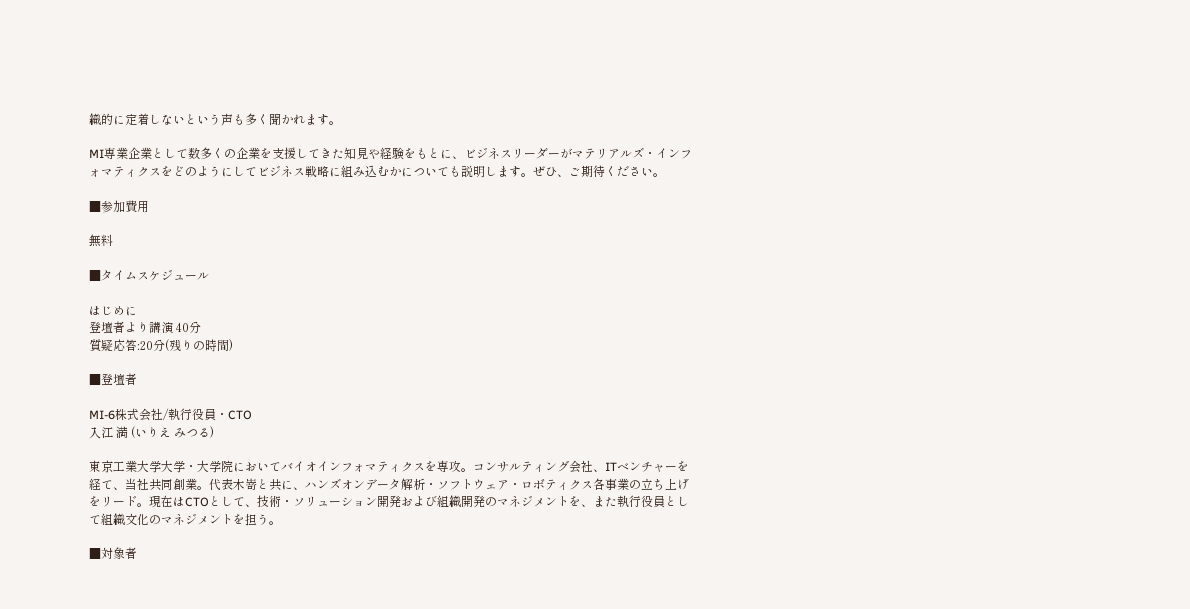織的に定着しないという声も多く聞かれます。

MI専業企業として数多くの企業を支援してきた知見や経験をもとに、ビジネスリーダーがマテリアルズ・インフォマティクスをどのようにしてビジネス戦略に組み込むかについても説明します。ぜひ、ご期待ください。

■参加費用

無料

■タイムスケジュール

はじめに
登壇者より講演 40分
質疑応答:20分(残りの時間)

■登壇者

MI-6株式会社/執行役員・CTO
入江 満 (いりえ みつる)

東京工業大学大学・大学院においてバイオインフォマティクスを専攻。コンサルティング会社、ITベンチャーを経て、当社共同創業。代表木嵜と共に、ハンズオンデータ解析・ソフトウェア・ロボティクス各事業の立ち上げをリード。現在はCTOとして、技術・ソリューション開発および組織開発のマネジメントを、また執行役員として組織文化のマネジメントを担う。

■対象者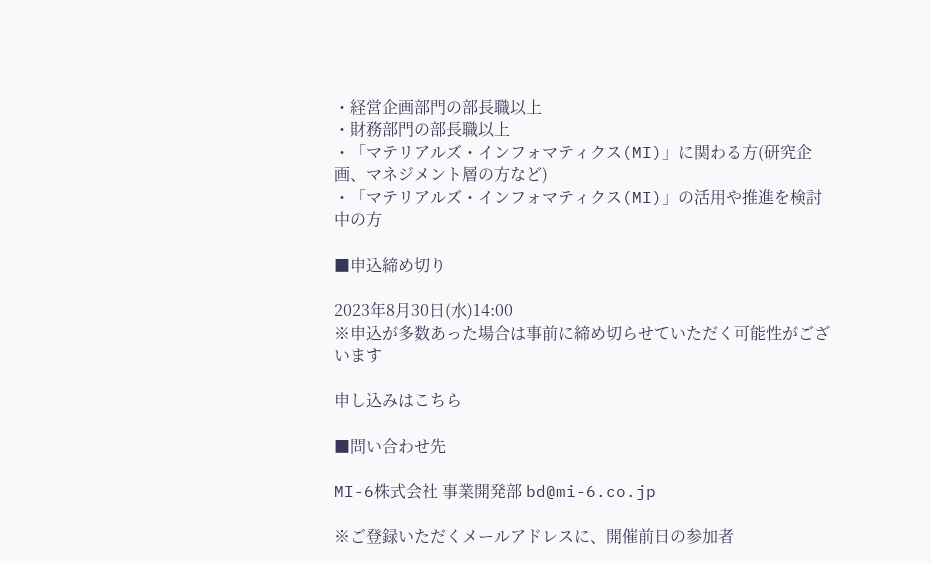・経営企画部門の部長職以上
・財務部門の部長職以上
・「マテリアルズ・インフォマティクス(MI)」に関わる方(研究企画、マネジメント層の方など)
・「マテリアルズ・インフォマティクス(MI)」の活用や推進を検討中の方

■申込締め切り

2023年8月30日(水)14:00
※申込が多数あった場合は事前に締め切らせていただく可能性がございます

申し込みはこちら

■問い合わせ先

MI-6株式会社 事業開発部 bd@mi-6.co.jp

※ご登録いただくメールアドレスに、開催前日の参加者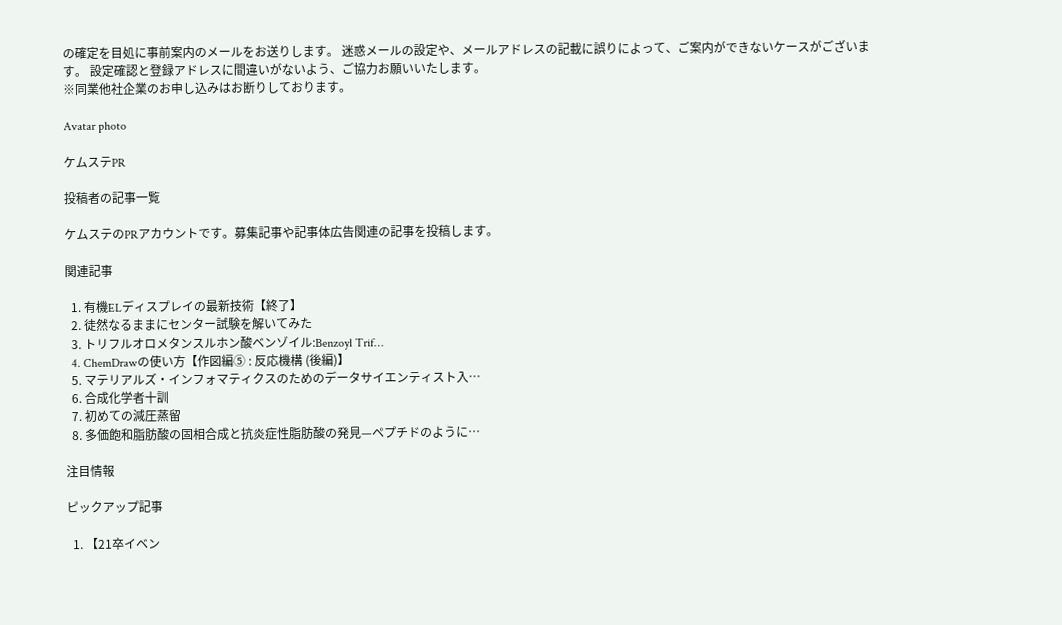の確定を目処に事前案内のメールをお送りします。 迷惑メールの設定や、メールアドレスの記載に誤りによって、ご案内ができないケースがございます。 設定確認と登録アドレスに間違いがないよう、ご協力お願いいたします。
※同業他社企業のお申し込みはお断りしております。

Avatar photo

ケムステPR

投稿者の記事一覧

ケムステのPRアカウントです。募集記事や記事体広告関連の記事を投稿します。

関連記事

  1. 有機ELディスプレイの最新技術【終了】
  2. 徒然なるままにセンター試験を解いてみた
  3. トリフルオロメタンスルホン酸ベンゾイル:Benzoyl Trif…
  4. ChemDrawの使い方【作図編⑤ : 反応機構 (後編)】
  5. マテリアルズ・インフォマティクスのためのデータサイエンティスト入…
  6. 合成化学者十訓
  7. 初めての減圧蒸留
  8. 多価飽和脂肪酸の固相合成と抗炎症性脂肪酸の発見—ペプチドのように…

注目情報

ピックアップ記事

  1. 【21卒イベン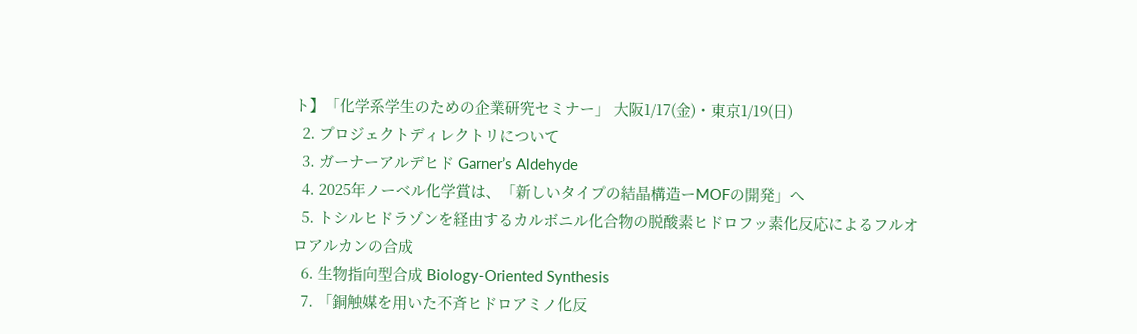ト】「化学系学生のための企業研究セミナー」 大阪1/17(金)・東京1/19(日)
  2. プロジェクトディレクトリについて
  3. ガーナーアルデヒド Garner’s Aldehyde
  4. 2025年ノーベル化学賞は、「新しいタイプの結晶構造ーMOFの開発」へ
  5. トシルヒドラゾンを経由するカルボニル化合物の脱酸素ヒドロフッ素化反応によるフルオロアルカンの合成
  6. 生物指向型合成 Biology-Oriented Synthesis
  7. 「銅触媒を用いた不斉ヒドロアミノ化反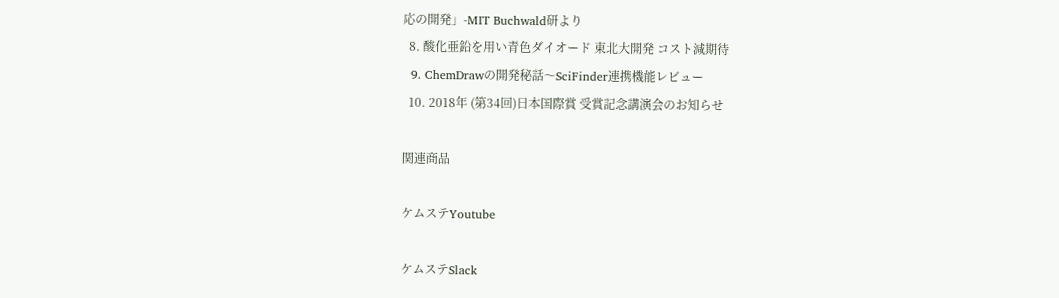応の開発」-MIT Buchwald研より
  8. 酸化亜鉛を用い青色ダイオード 東北大開発 コスト減期待
  9. ChemDrawの開発秘話〜SciFinder連携機能レビュー
  10. 2018年 (第34回)日本国際賞 受賞記念講演会のお知らせ

関連商品

ケムステYoutube

ケムステSlack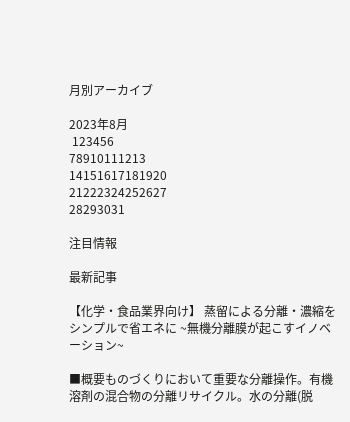月別アーカイブ

2023年8月
 123456
78910111213
14151617181920
21222324252627
28293031

注目情報

最新記事

【化学・食品業界向け】 蒸留による分離・濃縮をシンプルで省エネに ~無機分離膜が起こすイノベーション~

■概要ものづくりにおいて重要な分離操作。有機溶剤の混合物の分離リサイクル。水の分離(脱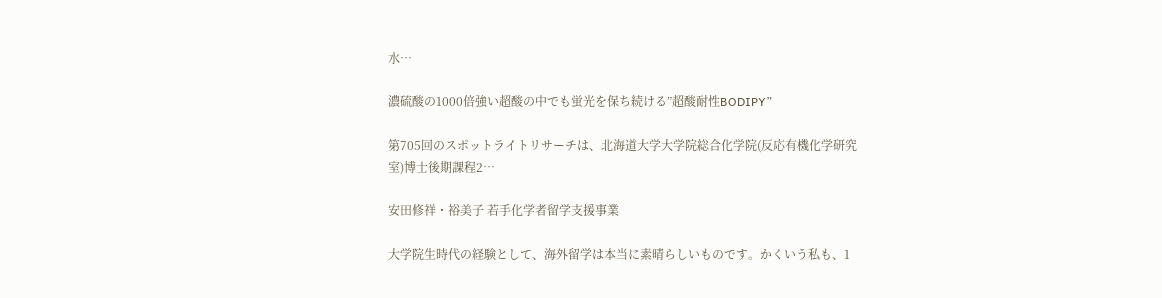水…

濃硫酸の1000倍強い超酸の中でも蛍光を保ち続ける”超酸耐性BODIPY”

第705回のスポットライトリサーチは、北海道大学大学院総合化学院(反応有機化学研究室)博士後期課程2…

安田修祥・裕美子 若手化学者留学支援事業

大学院生時代の経験として、海外留学は本当に素晴らしいものです。かくいう私も、1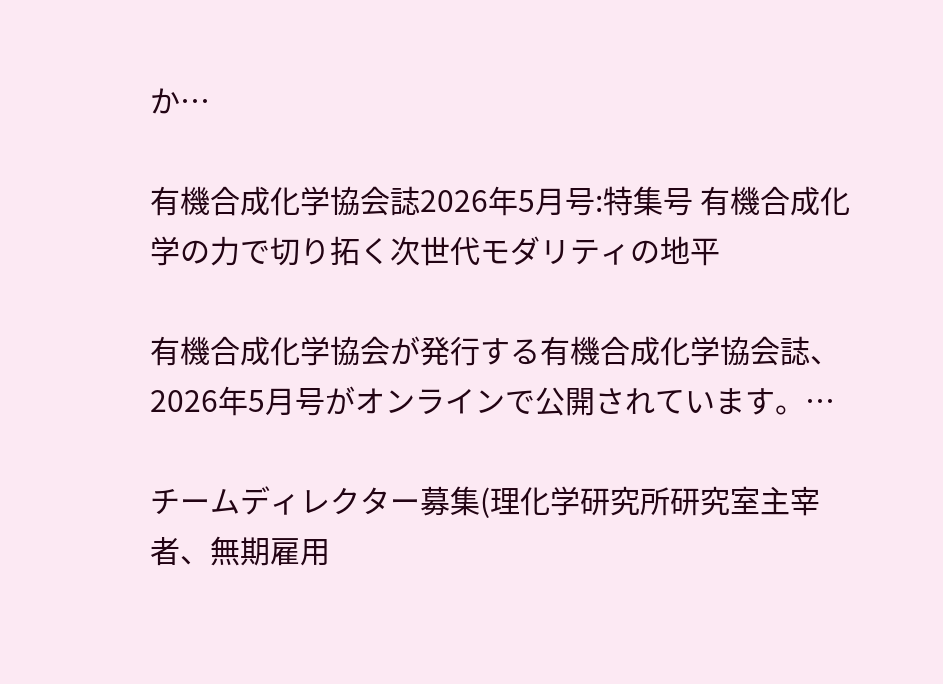か…

有機合成化学協会誌2026年5月号:特集号 有機合成化学の力で切り拓く次世代モダリティの地平

有機合成化学協会が発行する有機合成化学協会誌、2026年5月号がオンラインで公開されています。…

チームディレクター募集(理化学研究所研究室主宰者、無期雇用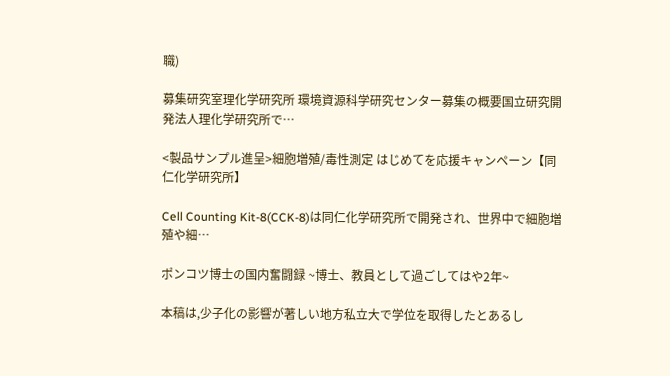職)

募集研究室理化学研究所 環境資源科学研究センター募集の概要国立研究開発法人理化学研究所で…

<製品サンプル進呈>細胞増殖/毒性測定 はじめてを応援キャンペーン【同仁化学研究所】

Cell Counting Kit-8(CCK-8)は同仁化学研究所で開発され、世界中で細胞増殖や細…

ポンコツ博士の国内奮闘録 ~博士、教員として過ごしてはや2年~

本稿は,少子化の影響が著しい地方私立大で学位を取得したとあるし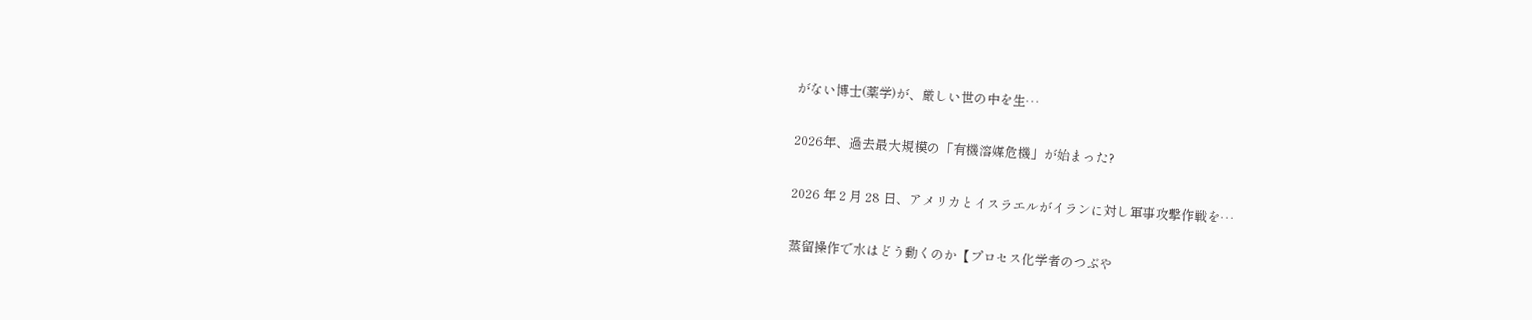がない博士(薬学)が、厳しい世の中を生…

2026年、過去最大規模の「有機溶媒危機」が始まった?

2026 年 2 月 28 日、アメリカとイスラエルがイランに対し軍事攻撃作戦を…

蒸留操作で水はどう動くのか【プロセス化学者のつぶや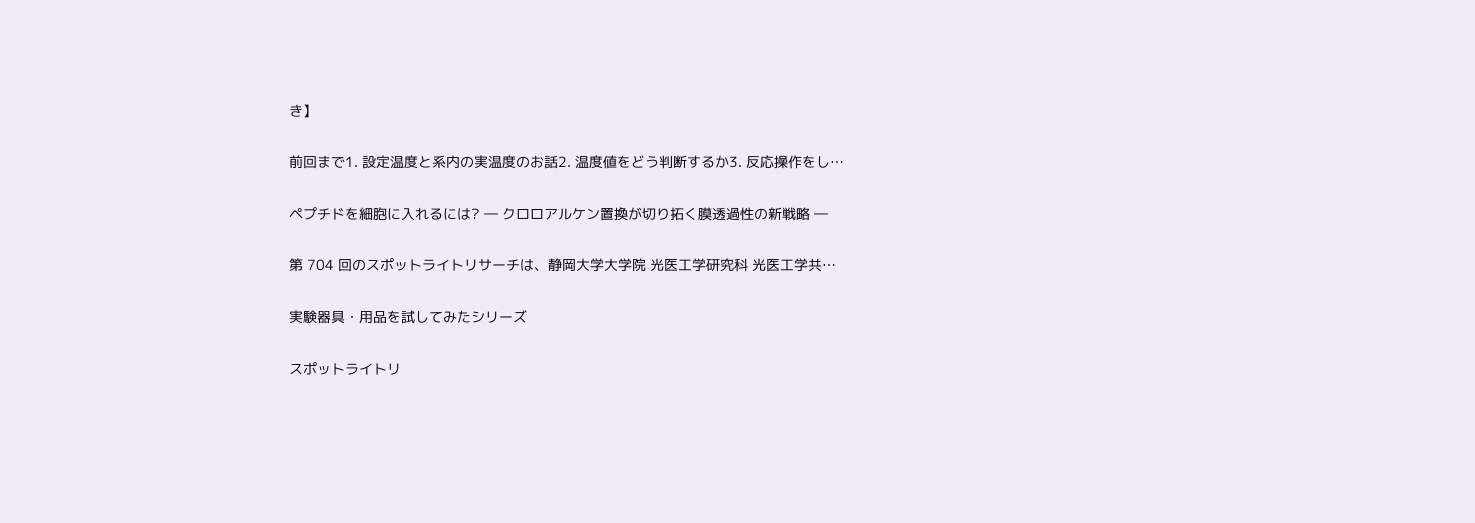き】

前回まで1. 設定温度と系内の実温度のお話2. 温度値をどう判断するか3. 反応操作をし…

ペプチドを細胞に入れるには? ― クロロアルケン置換が切り拓く膜透過性の新戦略 ―

第 704 回のスポットライトリサーチは、静岡大学大学院 光医工学研究科 光医工学共…

実験器具・用品を試してみたシリーズ

スポットライトリ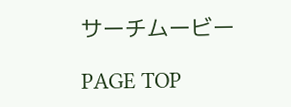サーチムービー

PAGE TOP